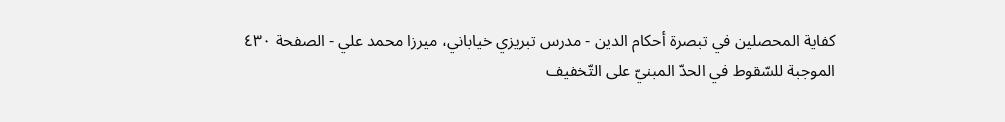كفاية المحصلين في تبصرة أحكام الدين - مدرس تبريزي خياباني، ميرزا محمد علي - الصفحة ٤٣٠
الموجبة للسّقوط في الحدّ المبنيّ على التّخفيف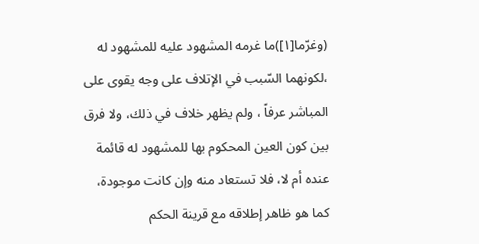(وغرّما[١])ما غرمه المشهود عليه للمشهود له ،لكونهما السّبب في الإتلاف على وجه يقوى على المباشر عرفاً ، ولم يظهر خلاف في ذلك، ولا فرق بين كون العين المحكوم بها للمشهود له قائمة عنده أم لا، فلا تستعاد منه وإن كانت موجودة، كما هو ظاهر إطلاقه مع قرينة الحكم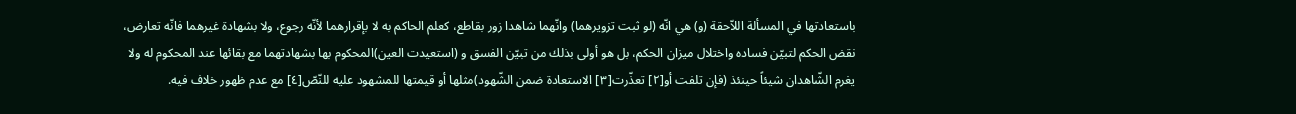باستعادتها في المسألة اللاّحقة (و) هي انّه (لو ثبت تزويرهما) وانّهما شاهدا زور بقاطع، كعلم الحاكم به لا بإقرارهما لأنّه رجوع، ولا بشهادة غيرهما فانّه تعارض، نقض الحكم لتبيّن فساده واختلال ميزان الحكم، بل هو أولى بذلك من تبيّن الفسق و (استعيدت العين)المحكوم بها بشهادتهما مع بقائها عند المحكوم له ولا يغرم الشّاهدان شيئاً حينئذ (فإن تلفت أو[٢] تعذّرت[٣] الاستعادة ضمن الشّهود)مثلها أو قيمتها للمشهود عليه للنّصّ[٤] مع عدم ظهور خلاف فيه.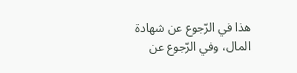هذا في الرّجوع عن شهادة المال، وفي الرّجوع عن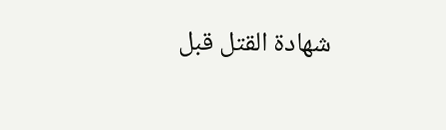شهادة القتل قبل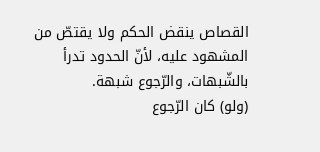القصاص ينقض الحكم ولا يقتصّ من المشهود عليه، لأنّ الحدود تدرأ بالشّبهات، والرّجوع شبهة.
(ولو) كان الرّجوع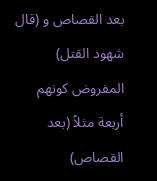بعد القصاص و (قال شهود القتل) المفروض كونهم أربعة مثلاً (بعد القصاص)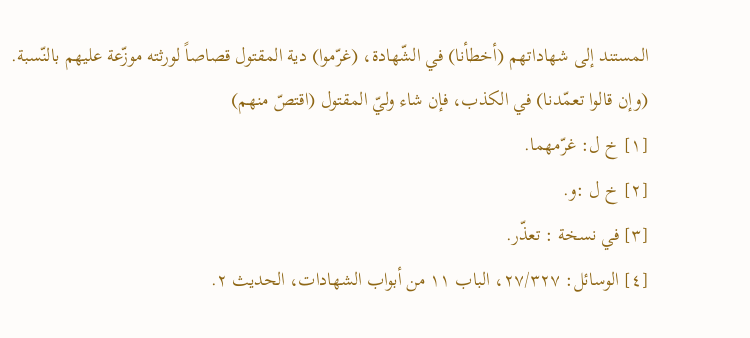المستند إلى شهاداتهم (أخطأنا) في الشّهادة، (غرّموا) دية المقتول قصاصاً لورثته موزّعة عليهم بالنّسبة.
(وإن قالوا تعمّدنا) في الكذب، فإن شاء وليّ المقتول (اقتصّ منهم)
[١] خ ل: غرّمهما.
[٢] خ ل :و.
[٣] في نسخة : تعذّر.
[٤] الوسائل: ٢٧/٣٢٧، الباب ١١ من أبواب الشهادات، الحديث ٢.